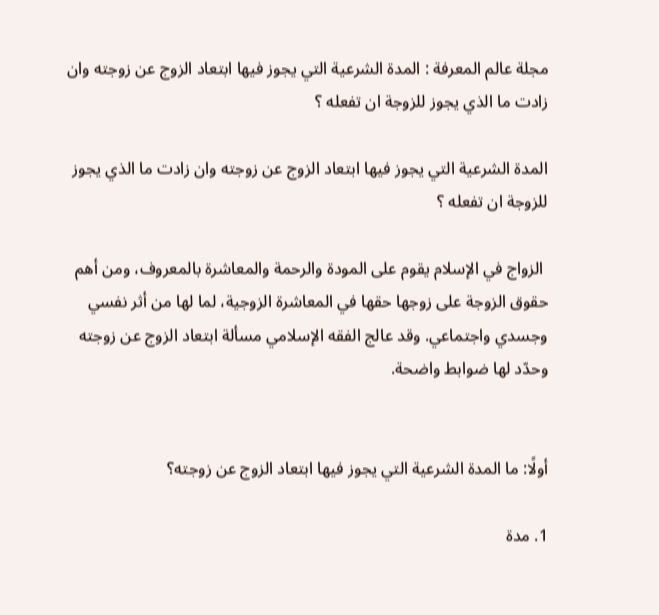مجلة عالم المعرفة : المدة الشرعية التي يجوز فيها ابتعاد الزوج عن زوجته وان زادت ما الذي يجوز للزوجة ان تفعله ؟

المدة الشرعية التي يجوز فيها ابتعاد الزوج عن زوجته وان زادت ما الذي يجوز للزوجة ان تفعله ؟

 الزواج في الإسلام يقوم على المودة والرحمة والمعاشرة بالمعروف، ومن أهم حقوق الزوجة على زوجها حقها في المعاشرة الزوجية، لما لها من أثر نفسي وجسدي واجتماعي. وقد عالج الفقه الإسلامي مسألة ابتعاد الزوج عن زوجته وحدّد لها ضوابط واضحة.


أولًا: ما المدة الشرعية التي يجوز فيها ابتعاد الزوج عن زوجته؟

1. مدة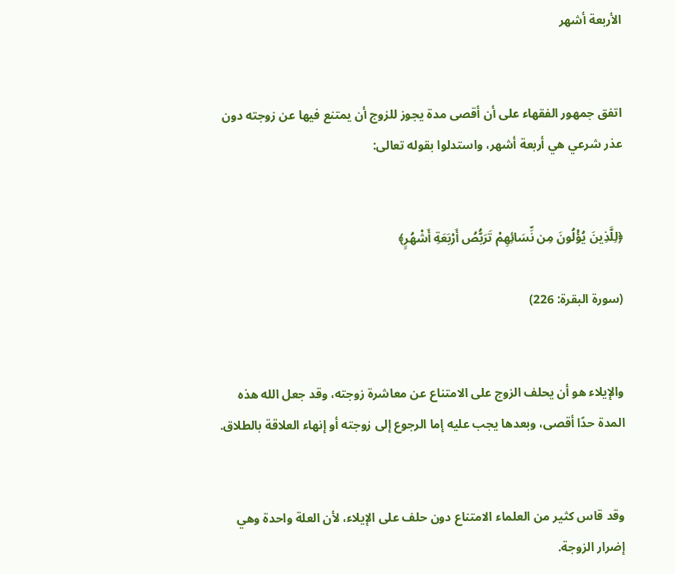الأربعة أشهر


اتفق جمهور الفقهاء على أن أقصى مدة يجوز للزوج أن يمتنع فيها عن زوجته دون عذر شرعي هي أربعة أشهر، واستدلوا بقوله تعالى:


﴿لِلَّذِينَ يُؤْلُونَ مِن نِّسَائِهِمْ تَرَبُّصُ أَرْبَعَةِ أَشْهُرٍ﴾

(سورة البقرة: 226)


والإيلاء هو أن يحلف الزوج على الامتناع عن معاشرة زوجته، وقد جعل الله هذه المدة حدًا أقصى، وبعدها يجب عليه إما الرجوع إلى زوجته أو إنهاء العلاقة بالطلاق.


وقد قاس كثير من العلماء الامتناع دون حلف على الإيلاء، لأن العلة واحدة وهي إضرار الزوجة.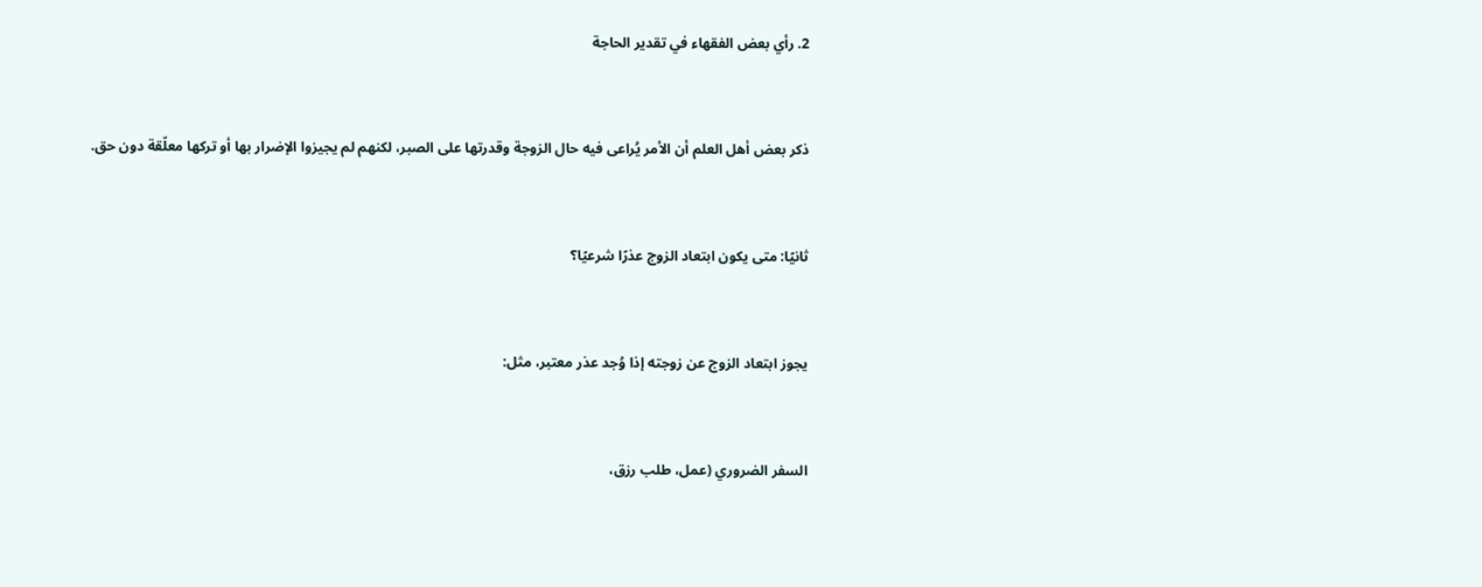2. رأي بعض الفقهاء في تقدير الحاجة


ذكر بعض أهل العلم أن الأمر يُراعى فيه حال الزوجة وقدرتها على الصبر، لكنهم لم يجيزوا الإضرار بها أو تركها معلّقة دون حق.


ثانيًا: متى يكون ابتعاد الزوج عذرًا شرعيًا؟


يجوز ابتعاد الزوج عن زوجته إذا وُجد عذر معتبر، مثل:


السفر الضروري (عمل، طلب رزق،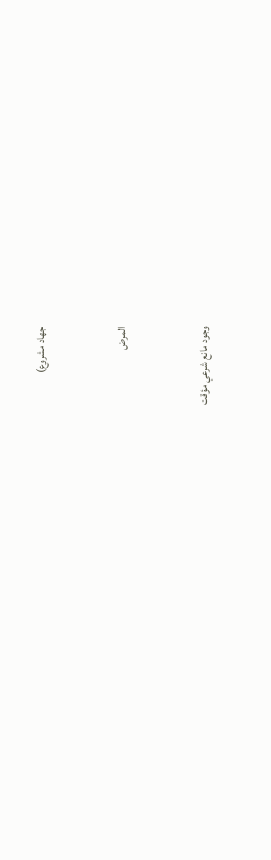جهاد مشروع)


المرض


وجود مانع شرعي مؤقت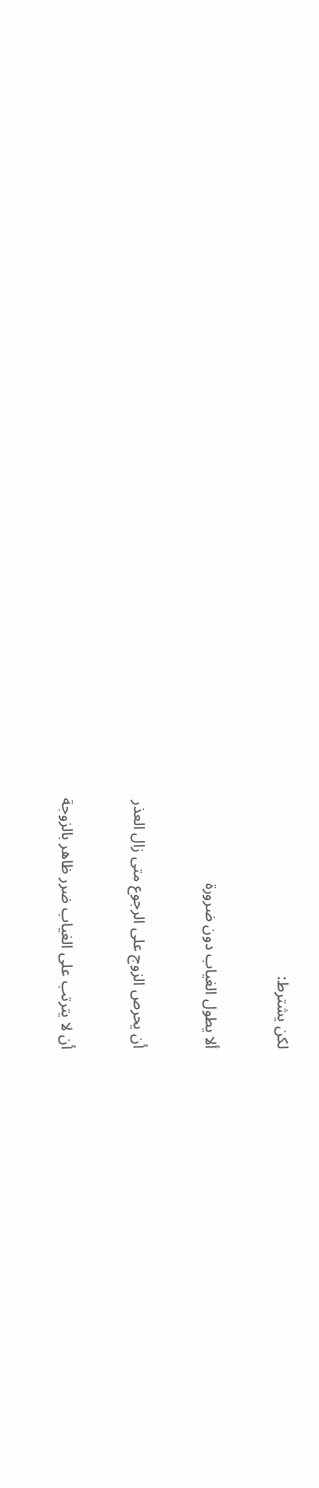لكن يشترط:


ألا يطول الغياب دون ضرورة


أن يحرص الزوج على الرجوع متى زال العذر


أن لا يترتب على الغياب ضرر ظاهر بالزوجة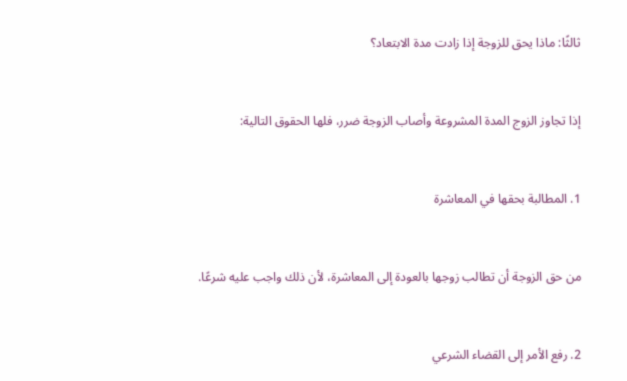ثالثًا: ماذا يحق للزوجة إذا زادت مدة الابتعاد؟


إذا تجاوز الزوج المدة المشروعة وأصاب الزوجة ضرر، فلها الحقوق التالية:


1. المطالبة بحقها في المعاشرة


من حق الزوجة أن تطالب زوجها بالعودة إلى المعاشرة، لأن ذلك واجب عليه شرعًا.


2. رفع الأمر إلى القضاء الشرعي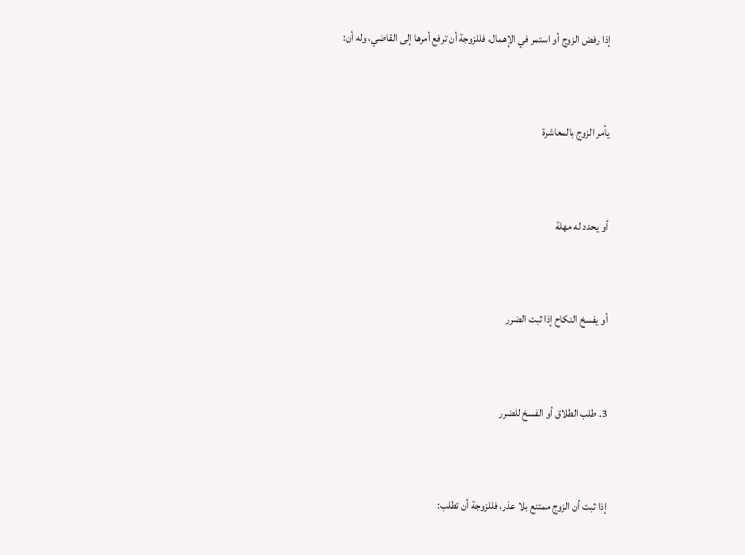إذا رفض الزوج أو استمر في الإهمال، فللزوجة أن ترفع أمرها إلى القاضي، وله أن:


يأمر الزوج بالمعاشرة


أو يحدد له مهلة


أو يفسخ النكاح إذا ثبت الضرر


3. طلب الطلاق أو الفسخ للضرر


إذا ثبت أن الزوج ممتنع بلا عذر، فللزوجة أن تطلب: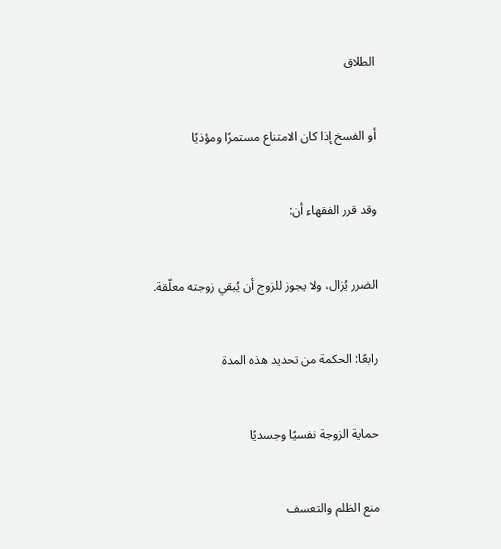الطلاق


أو الفسخ إذا كان الامتناع مستمرًا ومؤذيًا


وقد قرر الفقهاء أن:


الضرر يُزال، ولا يجوز للزوج أن يُبقي زوجته معلّقة.


رابعًا: الحكمة من تحديد هذه المدة


حماية الزوجة نفسيًا وجسديًا


منع الظلم والتعسف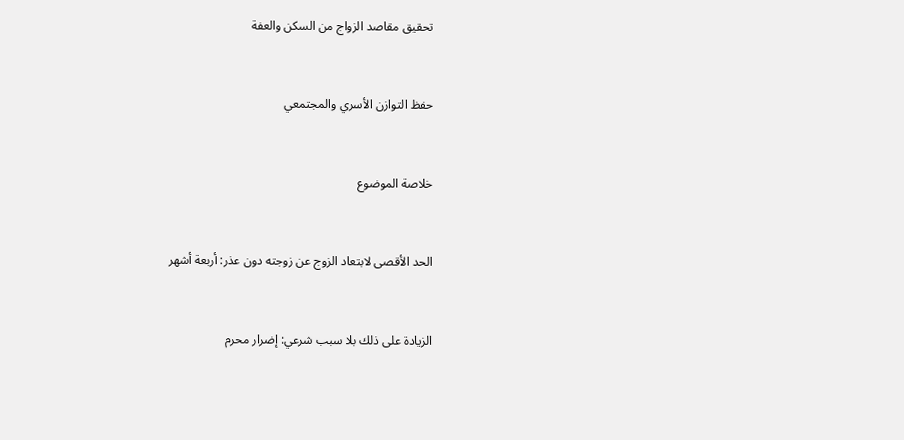تحقيق مقاصد الزواج من السكن والعفة


حفظ التوازن الأسري والمجتمعي


خلاصة الموضوع


الحد الأقصى لابتعاد الزوج عن زوجته دون عذر: أربعة أشهر


الزيادة على ذلك بلا سبب شرعي: إضرار محرم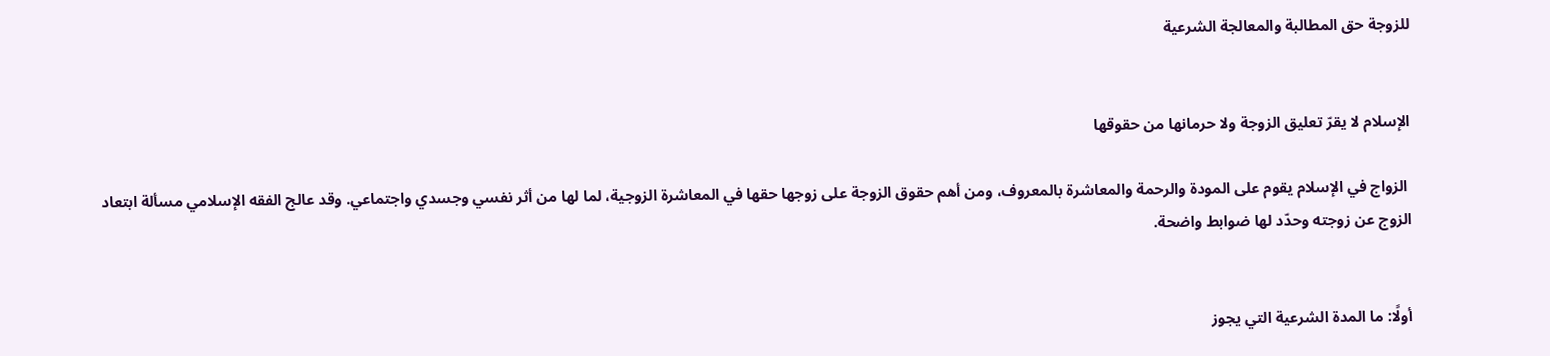للزوجة حق المطالبة والمعالجة الشرعية


الإسلام لا يقرّ تعليق الزوجة ولا حرمانها من حقوقها

 الزواج في الإسلام يقوم على المودة والرحمة والمعاشرة بالمعروف، ومن أهم حقوق الزوجة على زوجها حقها في المعاشرة الزوجية، لما لها من أثر نفسي وجسدي واجتماعي. وقد عالج الفقه الإسلامي مسألة ابتعاد الزوج عن زوجته وحدّد لها ضوابط واضحة.


أولًا: ما المدة الشرعية التي يجوز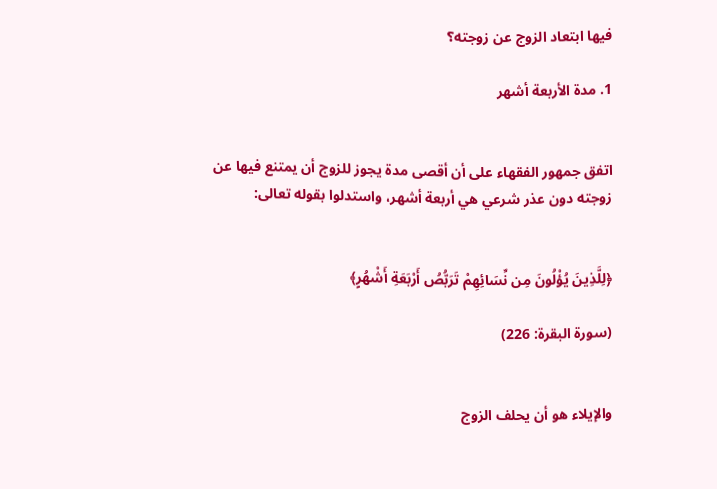فيها ابتعاد الزوج عن زوجته؟

1. مدة الأربعة أشهر


اتفق جمهور الفقهاء على أن أقصى مدة يجوز للزوج أن يمتنع فيها عن زوجته دون عذر شرعي هي أربعة أشهر، واستدلوا بقوله تعالى:


﴿لِلَّذِينَ يُؤْلُونَ مِن نِّسَائِهِمْ تَرَبُّصُ أَرْبَعَةِ أَشْهُرٍ﴾

(سورة البقرة: 226)


والإيلاء هو أن يحلف الزوج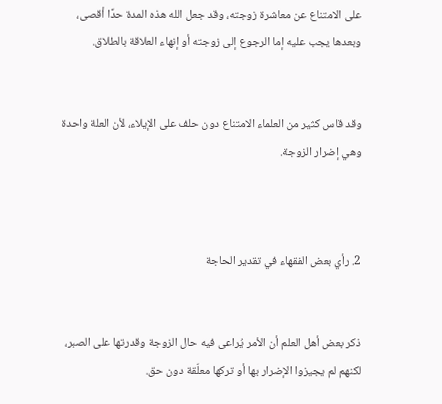على الامتناع عن معاشرة زوجته، وقد جعل الله هذه المدة حدًا أقصى، وبعدها يجب عليه إما الرجوع إلى زوجته أو إنهاء العلاقة بالطلاق.


وقد قاس كثير من العلماء الامتناع دون حلف على الإيلاء، لأن العلة واحدة وهي إضرار الزوجة.



2. رأي بعض الفقهاء في تقدير الحاجة


ذكر بعض أهل العلم أن الأمر يُراعى فيه حال الزوجة وقدرتها على الصبر، لكنهم لم يجيزوا الإضرار بها أو تركها معلّقة دون حق.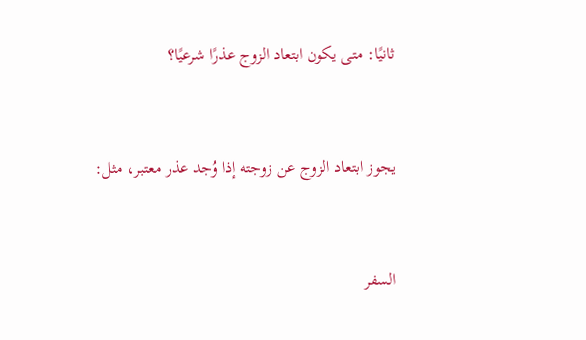ثانيًا: متى يكون ابتعاد الزوج عذرًا شرعيًا؟


يجوز ابتعاد الزوج عن زوجته إذا وُجد عذر معتبر، مثل:


السفر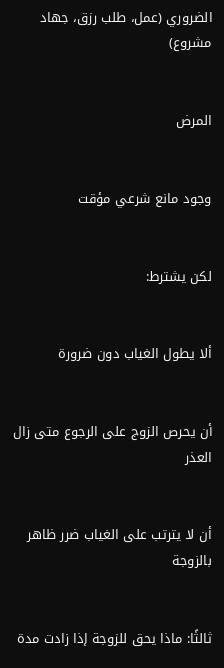الضروري (عمل، طلب رزق، جهاد مشروع)


المرض


وجود مانع شرعي مؤقت


لكن يشترط:


ألا يطول الغياب دون ضرورة


أن يحرص الزوج على الرجوع متى زال العذر


أن لا يترتب على الغياب ضرر ظاهر بالزوجة


ثالثًا: ماذا يحق للزوجة إذا زادت مدة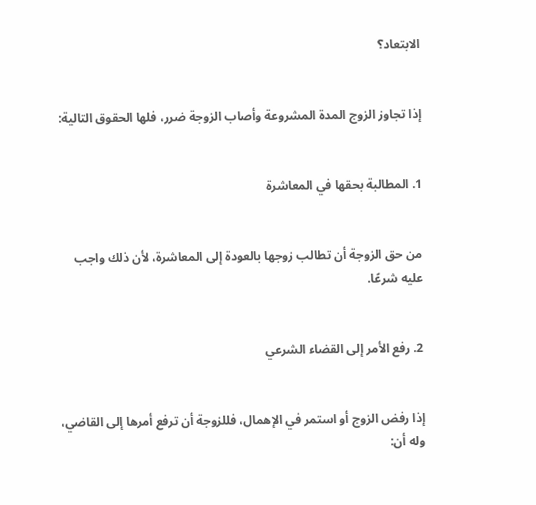الابتعاد؟


إذا تجاوز الزوج المدة المشروعة وأصاب الزوجة ضرر، فلها الحقوق التالية:


1. المطالبة بحقها في المعاشرة


من حق الزوجة أن تطالب زوجها بالعودة إلى المعاشرة، لأن ذلك واجب عليه شرعًا.


2. رفع الأمر إلى القضاء الشرعي


إذا رفض الزوج أو استمر في الإهمال، فللزوجة أن ترفع أمرها إلى القاضي، وله أن: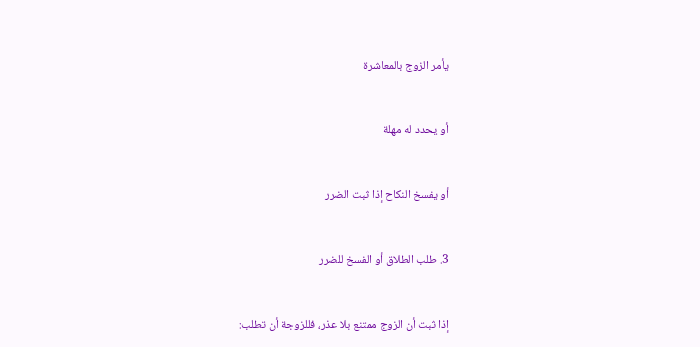يأمر الزوج بالمعاشرة


أو يحدد له مهلة


أو يفسخ النكاح إذا ثبت الضرر


3. طلب الطلاق أو الفسخ للضرر


إذا ثبت أن الزوج ممتنع بلا عذر، فللزوجة أن تطلب: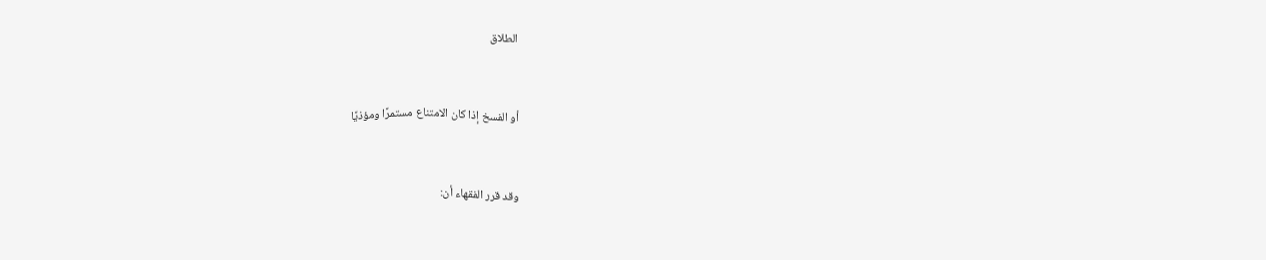الطلاق


أو الفسخ إذا كان الامتناع مستمرًا ومؤذيًا


وقد قرر الفقهاء أن: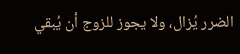الضرر يُزال، ولا يجوز للزوج أن يُبقي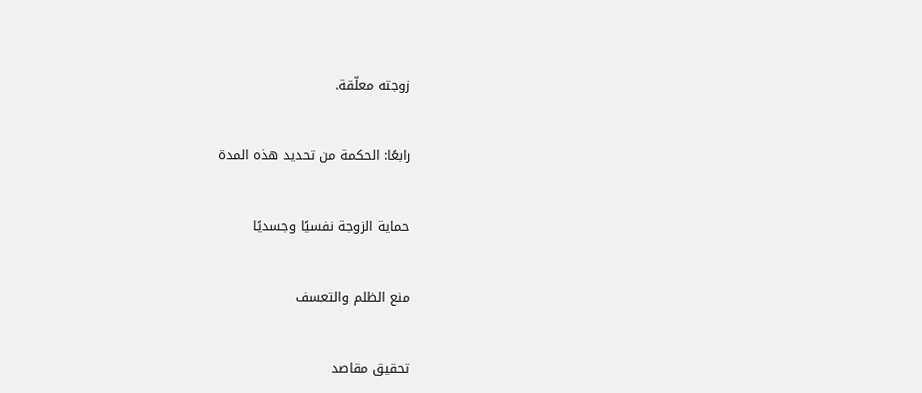زوجته معلّقة.


رابعًا: الحكمة من تحديد هذه المدة


حماية الزوجة نفسيًا وجسديًا


منع الظلم والتعسف


تحقيق مقاصد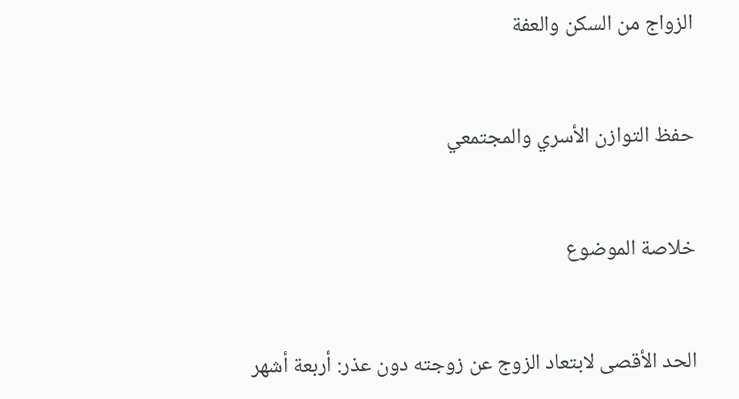الزواج من السكن والعفة


حفظ التوازن الأسري والمجتمعي


خلاصة الموضوع


الحد الأقصى لابتعاد الزوج عن زوجته دون عذر: أربعة أشهر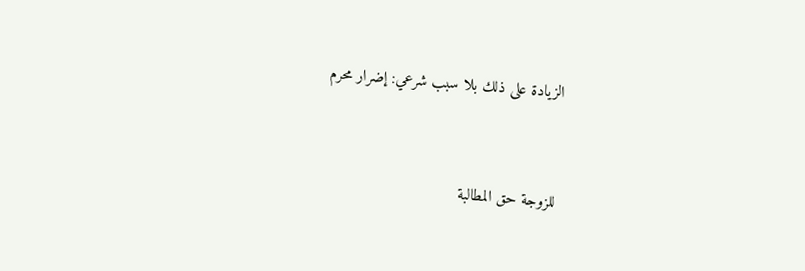الزيادة على ذلك بلا سبب شرعي: إضرار محرم


للزوجة حق المطالبة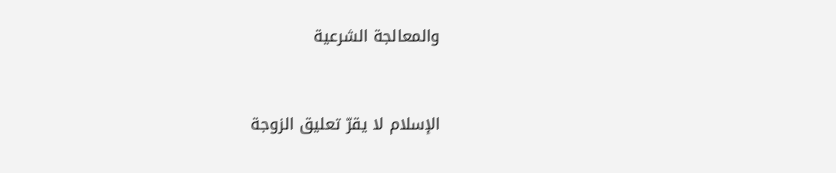والمعالجة الشرعية


الإسلام لا يقرّ تعليق الزوجة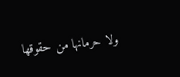ولا حرمانها من حقوقها